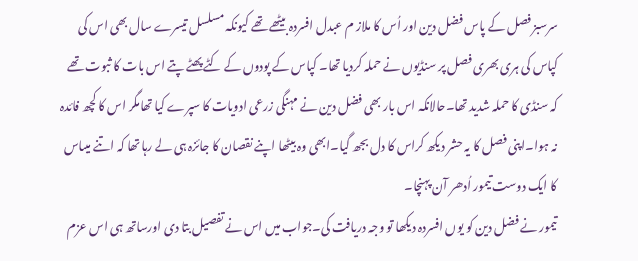سرسبز فصل کے پاس فضل دین اور اُس کا ملاز م عبدل افسردہ بیٹھے تھے کیونکہ مسلسل تیسرے سال بھی اس کی کپاس کی ہری بھری فصل پر سنڈیوں نے حملہ کردیا تھا۔ کپاس کے پودوں کے کٹے پھٹے پتے اس بات کا ثبوت تھے کہ سنڈی کا حملہ شدید تھا۔حالانکہ اس بار بھی فضل دین نے مہنگی زرعی ادویات کا سپرے کیا تھامگر اس کا کچھ فائدہ نہ ہوا۔اپنی فصل کا یہ حشر دیکھ کراس کا دل بجھ گیا۔ابھی وہ بیٹھا اپنے نقصان کا جائزہ ہی لے رہا تھا کہ اتنے میںاس کا ایک دوست تیمور اُدھر آن پہنچا۔
تیمور نے فضل دین کو یوں افسردہ دیکھا تو وجہ دریافت کی۔جواب میں اس نے تفصیل بتا دی اورساتھ ہی اس عزم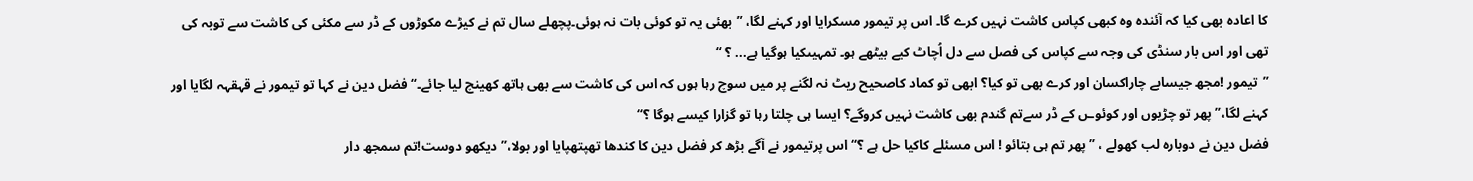کا اعادہ بھی کیا کہ آئندہ وہ کبھی کپاس کاشت نہیں کرے گا۔ اس پر تیمور مسکرایا اور کہنے لگا، ”بھئی یہ تو کوئی بات نہ ہوئی۔پچھلے سال تم نے کیڑے مکوڑوں کے ڈر سے مکئی کی کاشت سے توبہ کی تھی اور اس بار سنڈی کی وجہ سے کپاس کی فصل سے دل اُچاٹ کیے بیٹھے ہو۔ تمہیںکیا ہوگیا ہے... ؟ “
”تیمور !مجھ جیسابے چاراکسان اور کرے بھی تو کیا؟ ابھی تو کماد کاصحیح ریٹ نہ لگنے پر میں سوچ رہا ہوں کہ اس کی کاشت سے بھی ہاتھ کھینچ لیا جائے۔“ فضل دین نے کہا تو تیمور نے قہقہہ لگایا اور کہنے لگا،” پھر تو چڑیوں اور کوئوـں کے ڈر سےتم گندم بھی کاشت نہیں کروگے؟ ایسا ہی چلتا رہا تو گزارا کیسے ہوگا ؟“
فضل دین نے دوبارہ لب کھولے ، ” پھر تم ہی بتائو ! اس مسئلے کاکیا حل ہے ؟“ اس پرتیمور نے آگے بڑھ کر فضل دین کا کندھا تھپتھپایا اور بولا،” دیکھو دوست!تم سمجھ دار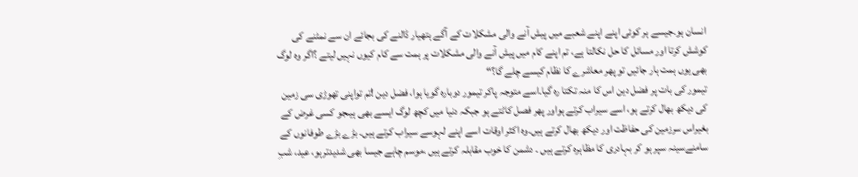انسان ہو۔جیسے ہر کوئی اپنے اپنے شعبے میں پیش آنے والی مشکلات کے آگے ہتھیار ڈالنے کی بجائے ان سے نمٹنے کی کوشش کرتا اور مسائل کا حل نکالتا ہے، تم اپنے کام میں پیش آنے والی مشکلات پر ہمت سے کام کیوں نہیں لیتے ؟اگر وہ لوگ بھی یوں ہمت ہار جائیں تو پھر معاشرے کا نظام کیسے چلے گا؟“
تیمور کی بات پر فضل دین اس کا منہ تکتا رہ گیا۔اسے متوجہ پاکر تیمور دوبارہ گویا ہوا، فضل دین !تم تواپنی تھوڑی سی زمین کی دیکھ بھال کرتے ہو، اسے سیراب کرتے ہواور پھر فصل کاٹتے ہو جبکہ دنیا میں کچھ لوگ ایسے بھی ہیںجو کسی غرض کے بغیراس سرزمین کی حفاظت اور دیکھ بھال کرتے ہیں۔وہ اکثر اوقات اسے اپنے لہوسے سیراب کرتے ہیں۔ بڑے بڑے طوفانوں کے سامنےسینہ سپر ہو کر بہادری کا مظاہرہ کرتے ہیں ۔ دشمن کا خوب مقابلہ کرتے ہیں ،موسم چاہے جیسا بھی شدیدترہو، عید، شبِ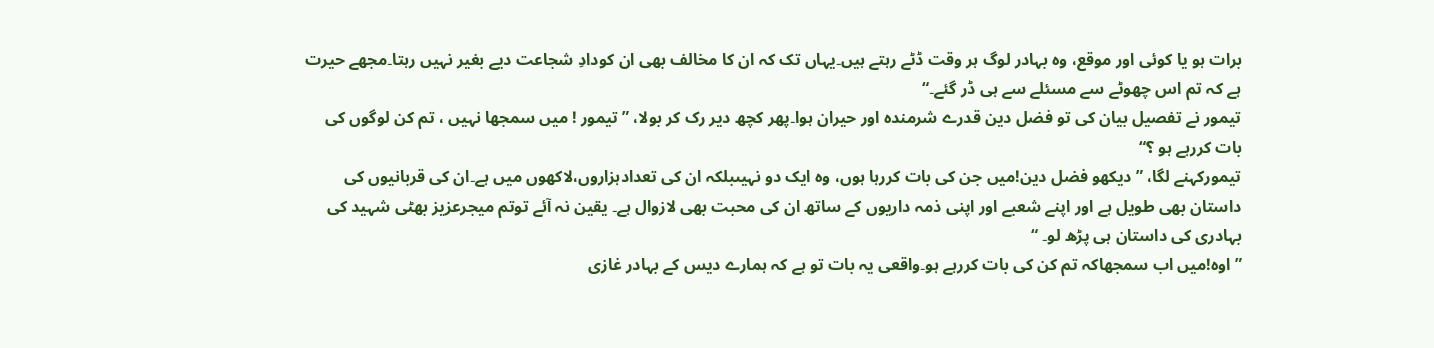برات ہو یا کوئی اور موقع، وہ بہادر لوگ ہر وقت ڈٹے رہتے ہیں۔یہاں تک کہ ان کا مخالف بھی ان کودادِ شجاعت دیے بغیر نہیں رہتا۔مجھے حیرت ہے کہ تم اس چھوٹے سے مسئلے سے ہی ڈر گئے۔“
تیمور نے تفصیل بیان کی تو فضل دین قدرے شرمندہ اور حیران ہوا۔پھر کچھ دیر رک کر بولا، ” تیمور ! میں سمجھا نہیں ، تم کن لوگوں کی بات کررہے ہو ؟“
تیمورکہنے لگا، ”دیکھو فضل دین!میں جن کی بات کررہا ہوں، وہ ایک دو نہیںبلکہ ان کی تعدادہزاروں،لاکھوں میں ہے۔ان کی قربانیوں کی داستان بھی طویل ہے اور اپنے شعبے اور اپنی ذمہ داریوں کے ساتھ ان کی محبت بھی لازوال ہے۔ یقین نہ آئے توتم میجرعزیز بھٹی شہید کی بہادری کی داستان ہی پڑھ لو۔ “
” اوہ!میں اب سمجھاکہ تم کن کی بات کررہے ہو۔واقعی یہ بات تو ہے کہ ہمارے دیس کے بہادر غازی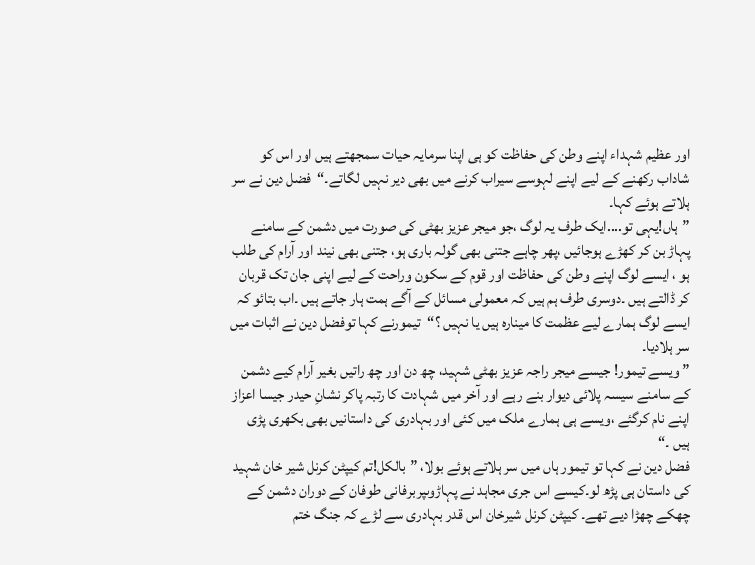اور عظیم شہداء اپنے وطن کی حفاظت کو ہی اپنا سرمایہ حیات سمجھتے ہیں اور اس کو شاداب رکھنے کے لیے اپنے لہوسے سیراب کرنے میں بھی دیر نہیں لگاتے۔“فضل دین نے سر ہلاتے ہوئے کہا۔
”ہاں!یہی تو....ایک طرف یہ لوگ ،جو میجر عزیز بھٹی کی صورت میں دشمن کے سامنے پہاڑ بن کر کھڑے ہوجائیں ،پھر چاہے جتنی بھی گولہ باری ہو، جتنی بھی نیند اور آرام کی طلب ہو ، ایسے لوگ اپنے وطن کی حفاظت اور قوم کے سکون وراحت کے لیے اپنی جان تک قربان کر ڈالتے ہیں ۔دوسری طرف ہم ہیں کہ معمولی مسائل کے آگے ہمت ہار جاتے ہیں ۔اب بتائو کہ ایسے لوگ ہمارے لیے عظمت کا مینارہ ہیں یا نہیں ؟“تیمورنے کہا توفضل دین نے اثبات میں سر ہلادیا۔
” ویسے تیمور! جیسے میجر راجہ عزیز بھٹی شہید، چھ دن اور چھ راتیں بغیر آرام کیے دشمن کے سامنے سیسہ پلائی دیوار بنے رہے اور آخر میں شہادت کا رتبہ پاکر نشانِ حیدر جیسا اعزاز اپنے نام کرگئے ،ویسے ہی ہمارے ملک میں کئی اور بہادری کی داستانیں بھی بکھری پڑی ہیں ۔“
فضل دین نے کہا تو تیمور ہاں میں سر ہلاتے ہوئے بولا، ”بالکل!تم کیپٹن کرنل شیر خان شہید کی داستان ہی پڑھ لو۔کیسے اس جری مجاہد نے پہاڑوںپربرفانی طوفان کے دوران دشمن کے چھکے چھڑا دیے تھے۔ کیپٹن کرنل شیرخان اس قدر بہادری سے لڑے کہ جنگ ختم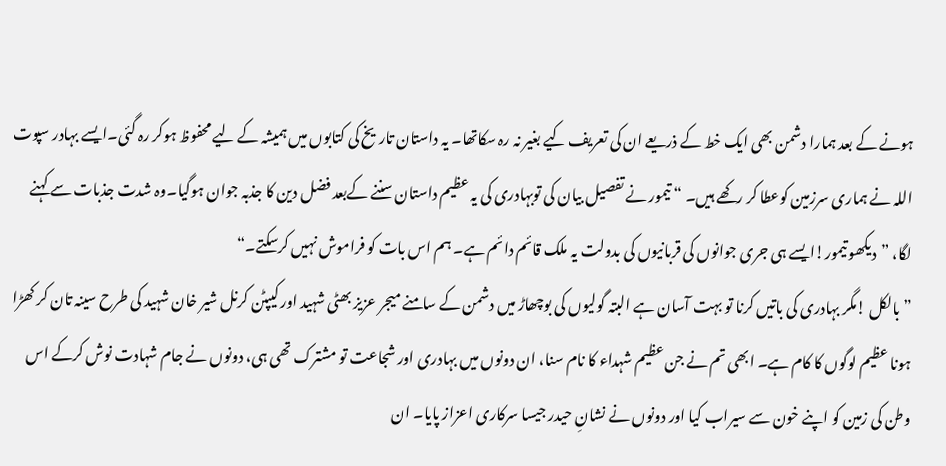ہونے کے بعد ہمارا دشمن بھی ایک خط کے ذریعے ان کی تعریف کیے بغیر نہ رہ سکاتھا۔ یہ داستان تاریخ کی کتابوں میں ہمیشہ کے لیے محفوظ ہوکر رہ گئی۔ایسے بہادر سپوت اللہ نے ہماری سرزمین کوعطا کر رکھے ہیں۔ “ تیمور نے تفصیل بیان کی توبہادری کی یہ عظیم داستان سننے کےبعد فضل دین کا جذبہ جوان ہوگیا۔وہ شدت جذبات سے کہنے لگا، ”دیکھو تیمور!ایسے ہی جری جوانوں کی قربانیوں کی بدولت یہ ملک قائم دائم ہے۔ ہم اس بات کو فراموش نہیں کرسکتے۔“
”بالکل !مگر بہادری کی باتیں کرنا تو بہت آسان ہے البتہ گولیوں کی بوچھاڑ میں دشمن کے سامنے میجر عزیز بھٹی شہید اور کیپٹن کرنل شیر خان شہید کی طرح سینہ تان کر کھڑا ہونا عظیم لوگوں کا کام ہے۔ ابھی تم نے جن عظیم شہداء کا نام سنا، ان دونوں میں بہادری اور شجاعت تو مشترک تھی ہی، دونوں نے جام شہادت نوش کرکے اس وطن کی زمین کو اپنے خون سے سیراب کیا اور دونوں نے نشانِ حیدر جیسا سرکاری اعزاز پایا۔ ان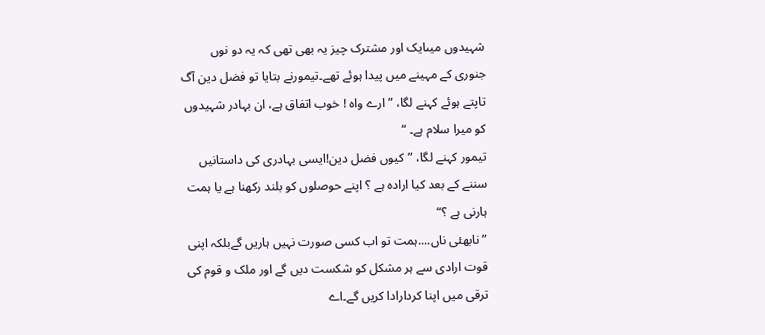شہیدوں میںایک اور مشترک چیز یہ بھی تھی کہ یہ دو نوں جنوری کے مہینے میں پیدا ہوئے تھے۔تیمورنے بتایا تو فضل دین آگ تاپتے ہوئے کہنے لگا، ” ارے واہ ! خوب اتفاق ہے، ان بہادر شہیدوں کو میرا سلام ہے۔ “
تیمور کہنے لگا، ”کیوں فضل دین!ایسی بہادری کی داستانیں سننے کے بعد کیا ارادہ ہے ؟ اپنے حوصلوں کو بلند رکھنا ہے یا ہمت ہارنی ہے ؟“
”نابھئی ناں....ہمت تو اب کسی صورت نہیں ہاریں گےبلکہ اپنی قوت ارادی سے ہر مشکل کو شکست دیں گے اور ملک و قوم کی ترقی میں اپنا کردارادا کریں گے۔اے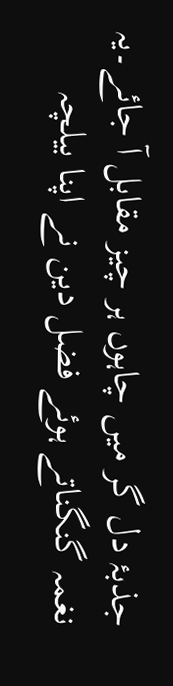جذبۂ دل گر میں چاہوں ہر چیز مقابل آ جائے۔یہ نغمہ گنگناتے ہوئے فضل دین نے اپنا بیلچہ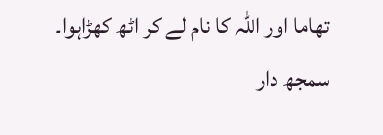تھاما اور اللہ کا نام لے کر اٹھ کھڑاہوا۔ سمجھ دار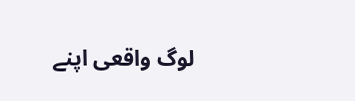لوگ واقعی اپنے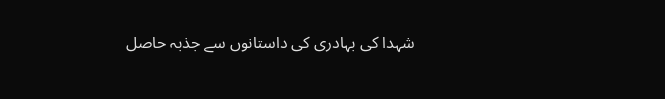شہدا کی بہادری کی داستانوں سے جذبہ حاصل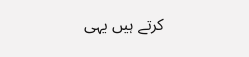کرتے ہیں یہی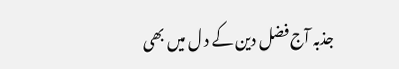جذبہ آج فضل دین کے د ل میں بھی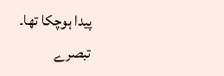پیدا ہوچکا تھا۔
تبصرے